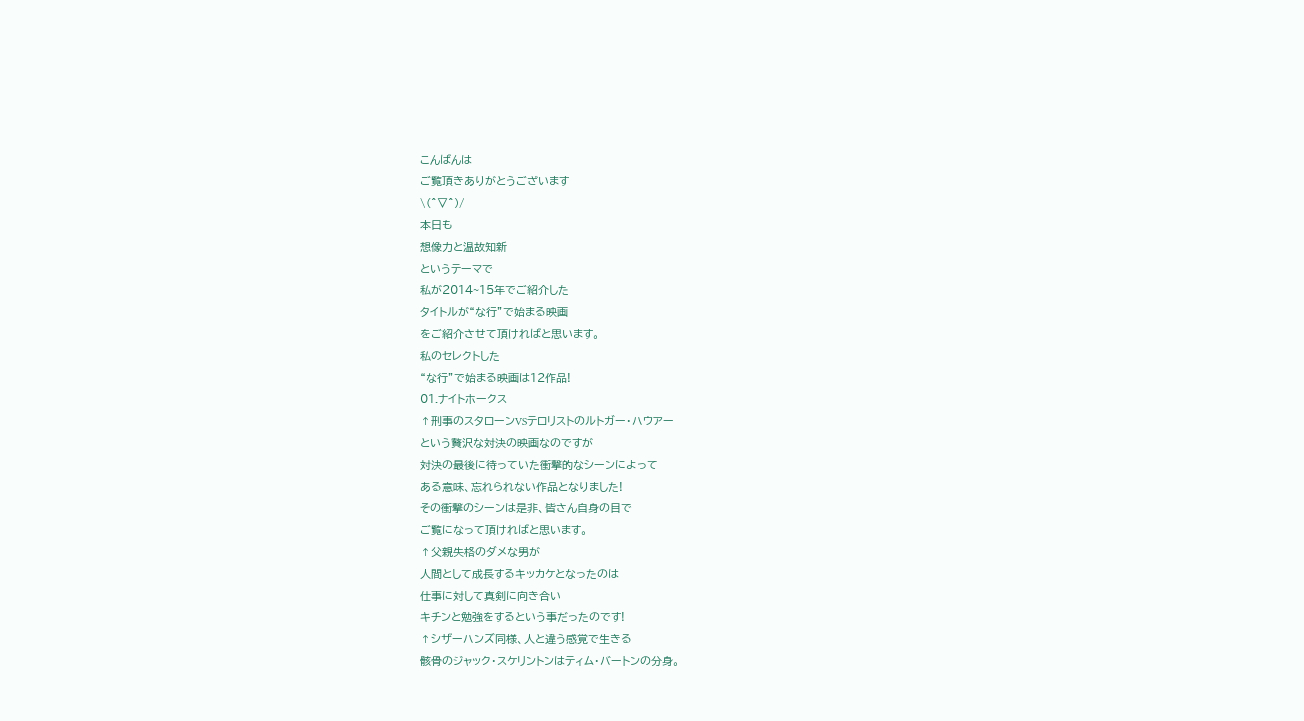こんばんは
ご覧頂きありがとうございます
\(^▽^)/
本日も
想像力と温故知新
というテーマで
私が2014~15年でご紹介した
タイトルが“な行”で始まる映画
をご紹介させて頂ければと思います。
私のセレクトした
“な行”で始まる映画は12作品!
01.ナイトホークス
↑刑事のスタローンVSテロリストのルトガー・ハウアー
という贅沢な対決の映画なのですが
対決の最後に待っていた衝撃的なシーンによって
ある意味、忘れられない作品となりました!
その衝撃のシーンは是非、皆さん自身の目で
ご覧になって頂ければと思います。
↑父親失格のダメな男が
人間として成長するキッカケとなったのは
仕事に対して真剣に向き合い
キチンと勉強をするという事だったのです!
↑シザーハンズ同様、人と違う感覚で生きる
骸骨のジャック・スケリントンはティム・バートンの分身。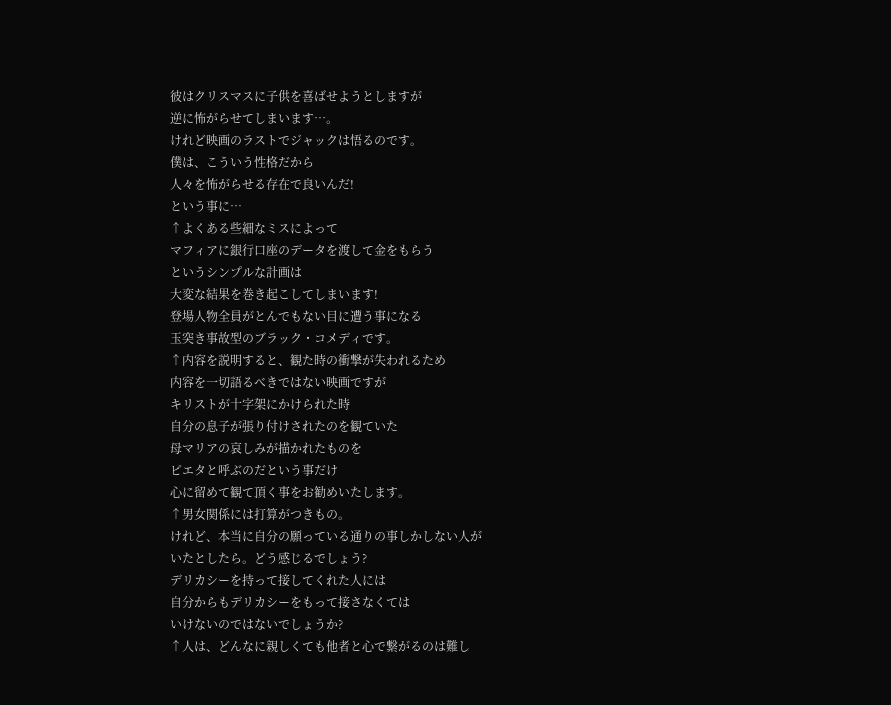彼はクリスマスに子供を喜ばせようとしますが
逆に怖がらせてしまいます…。
けれど映画のラストでジャックは悟るのです。
僕は、こういう性格だから
人々を怖がらせる存在で良いんだ!
という事に…
↑よくある些細なミスによって
マフィアに銀行口座のデータを渡して金をもらう
というシンプルな計画は
大変な結果を巻き起こしてしまいます!
登場人物全員がとんでもない目に遭う事になる
玉突き事故型のブラック・コメディです。
↑内容を説明すると、観た時の衝撃が失われるため
内容を一切語るべきではない映画ですが
キリストが十字架にかけられた時
自分の息子が張り付けされたのを観ていた
母マリアの哀しみが描かれたものを
ピエタと呼ぶのだという事だけ
心に留めて観て頂く事をお勧めいたします。
↑男女関係には打算がつきもの。
けれど、本当に自分の願っている通りの事しかしない人が
いたとしたら。どう感じるでしょう?
デリカシーを持って接してくれた人には
自分からもデリカシーをもって接さなくては
いけないのではないでしょうか?
↑人は、どんなに親しくても他者と心で繋がるのは難し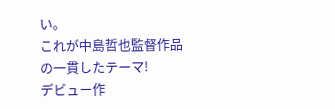い。
これが中島哲也監督作品の一貫したテーマ!
デビュー作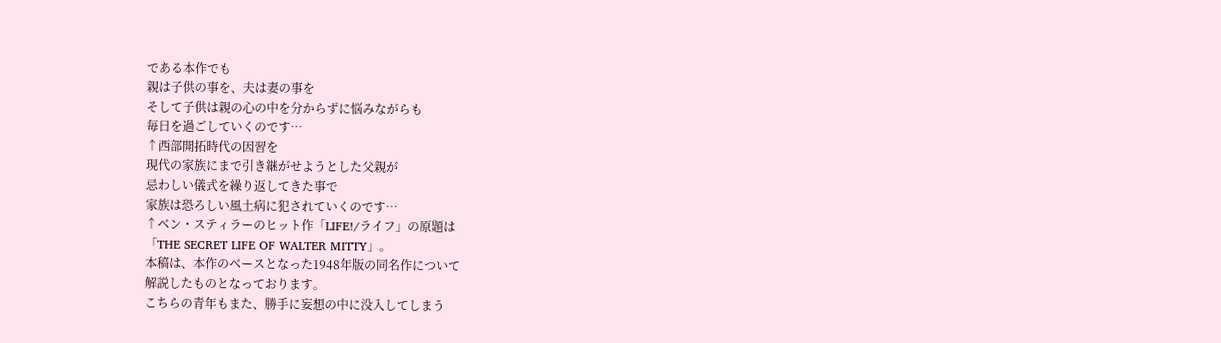である本作でも
親は子供の事を、夫は妻の事を
そして子供は親の心の中を分からずに悩みながらも
毎日を過ごしていくのです…
↑西部開拓時代の因習を
現代の家族にまで引き継がせようとした父親が
忌わしい儀式を繰り返してきた事で
家族は恐ろしい風土病に犯されていくのです…
↑ベン・スティラーのヒット作「LIFE!/ライフ」の原題は
「THE SECRET LIFE OF WALTER MITTY」。
本稿は、本作のベースとなった1948年版の同名作について
解説したものとなっております。
こちらの青年もまた、勝手に妄想の中に没入してしまう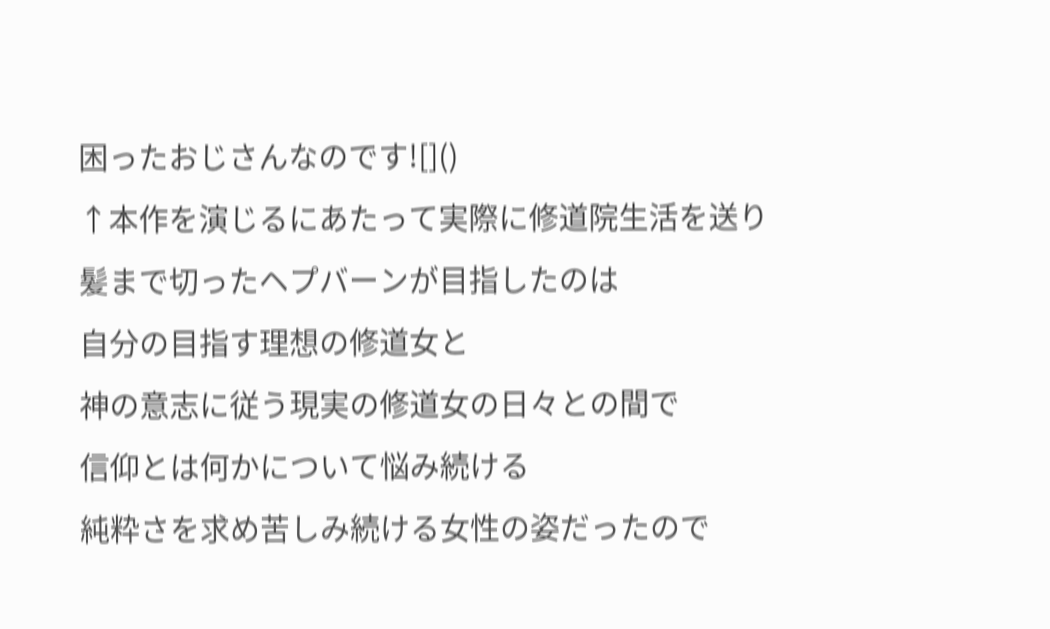困ったおじさんなのです![]()
↑本作を演じるにあたって実際に修道院生活を送り
髪まで切ったヘプバーンが目指したのは
自分の目指す理想の修道女と
神の意志に従う現実の修道女の日々との間で
信仰とは何かについて悩み続ける
純粋さを求め苦しみ続ける女性の姿だったので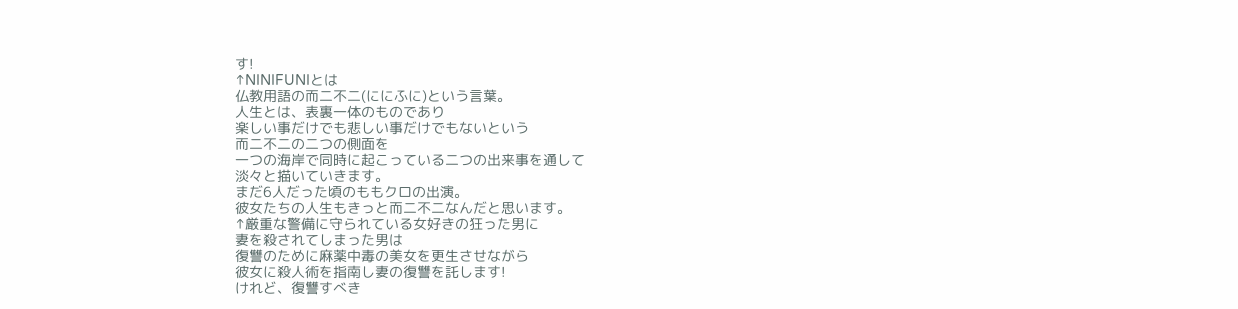す!
↑NINIFUNIとは
仏教用語の而二不二(ににふに)という言葉。
人生とは、表裏一体のものであり
楽しい事だけでも悲しい事だけでもないという
而二不二の二つの側面を
一つの海岸で同時に起こっている二つの出来事を通して
淡々と描いていきます。
まだ6人だった頃のももクロの出演。
彼女たちの人生もきっと而二不二なんだと思います。
↑厳重な警備に守られている女好きの狂った男に
妻を殺されてしまった男は
復讐のために麻薬中毒の美女を更生させながら
彼女に殺人術を指南し妻の復讐を託します!
けれど、復讐すべき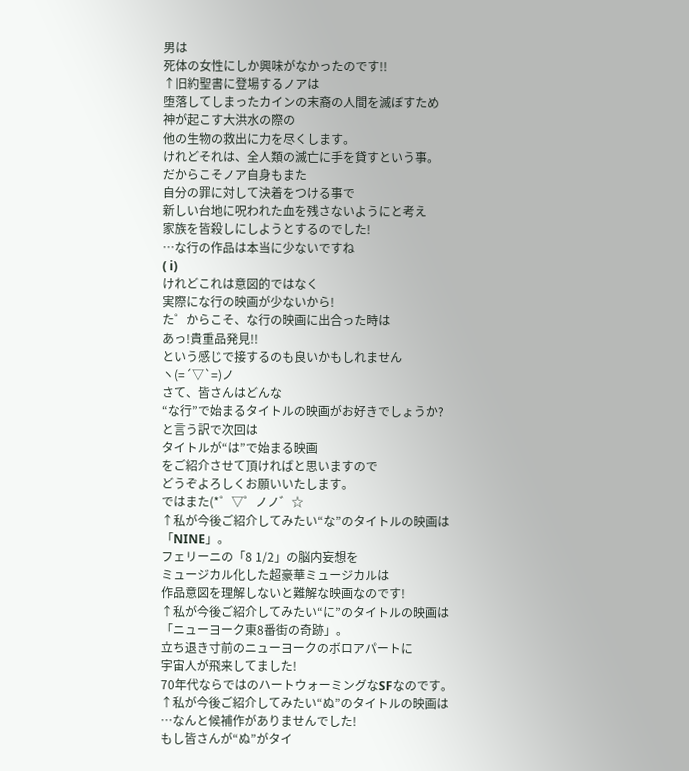男は
死体の女性にしか興味がなかったのです!!
↑旧約聖書に登場するノアは
堕落してしまったカインの末裔の人間を滅ぼすため
神が起こす大洪水の際の
他の生物の救出に力を尽くします。
けれどそれは、全人類の滅亡に手を貸すという事。
だからこそノア自身もまた
自分の罪に対して決着をつける事で
新しい台地に呪われた血を残さないようにと考え
家族を皆殺しにしようとするのでした!
…な行の作品は本当に少ないですね
( i)
けれどこれは意図的ではなく
実際にな行の映画が少ないから!
た゜からこそ、な行の映画に出合った時は
あっ!貴重品発見!!
という感じで接するのも良いかもしれません
ヽ(=´▽`=)ノ
さて、皆さんはどんな
“な行”で始まるタイトルの映画がお好きでしょうか?
と言う訳で次回は
タイトルが“は”で始まる映画
をご紹介させて頂ければと思いますので
どうぞよろしくお願いいたします。
ではまた(*゜▽゜ノノ゛☆
↑私が今後ご紹介してみたい“な”のタイトルの映画は
「NINE」。
フェリーニの「8 1/2」の脳内妄想を
ミュージカル化した超豪華ミュージカルは
作品意図を理解しないと難解な映画なのです!
↑私が今後ご紹介してみたい“に”のタイトルの映画は
「ニューヨーク東8番街の奇跡」。
立ち退き寸前のニューヨークのボロアパートに
宇宙人が飛来してました!
70年代ならではのハートウォーミングなSFなのです。
↑私が今後ご紹介してみたい“ぬ”のタイトルの映画は
…なんと候補作がありませんでした!
もし皆さんが“ぬ”がタイ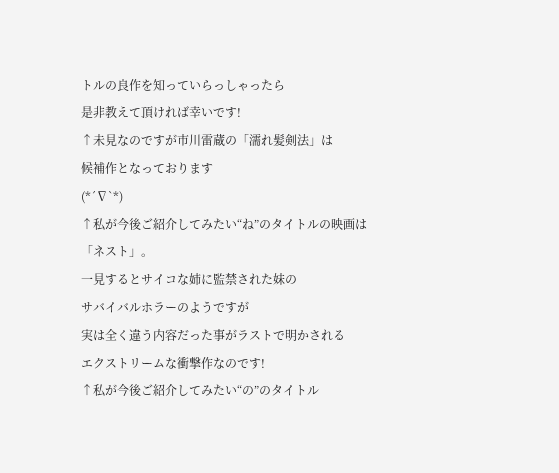トルの良作を知っていらっしゃったら
是非教えて頂ければ幸いです!
↑未見なのですが市川雷蔵の「濡れ髪剣法」は
候補作となっております
(*´∇`*)
↑私が今後ご紹介してみたい“ね”のタイトルの映画は
「ネスト」。
一見するとサイコな姉に監禁された妹の
サバイバルホラーのようですが
実は全く違う内容だった事がラストで明かされる
エクストリームな衝撃作なのです!
↑私が今後ご紹介してみたい“の”のタイトル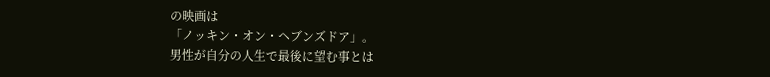の映画は
「ノッキン・オン・ヘブンズドア」。
男性が自分の人生で最後に望む事とは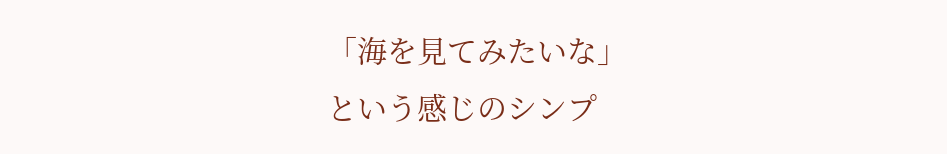「海を見てみたいな」
という感じのシンプ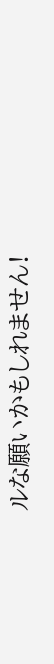ルな願いかもしれません!